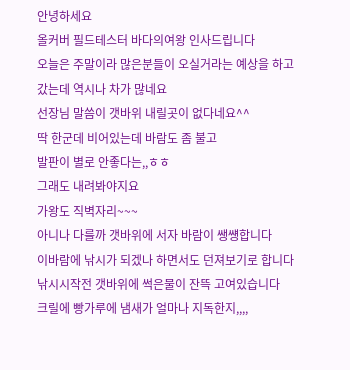안녕하세요
올커버 필드테스터 바다의여왕 인사드립니다
오늘은 주말이라 많은분들이 오실거라는 예상을 하고
갔는데 역시나 차가 많네요
선장님 말씀이 갯바위 내릴곳이 없다네요^^
딱 한군데 비어있는데 바람도 좀 불고
발판이 별로 안좋다는,,ㅎㅎ
그래도 내려봐야지요
가왕도 직벽자리~~~
아니나 다를까 갯바위에 서자 바람이 쌩썡합니다
이바람에 낚시가 되겠나 하면서도 던져보기로 합니다
낚시시작전 갯바위에 썩은물이 잔뜩 고여있습니다
크릴에 빵가루에 냄새가 얼마나 지독한지,,,,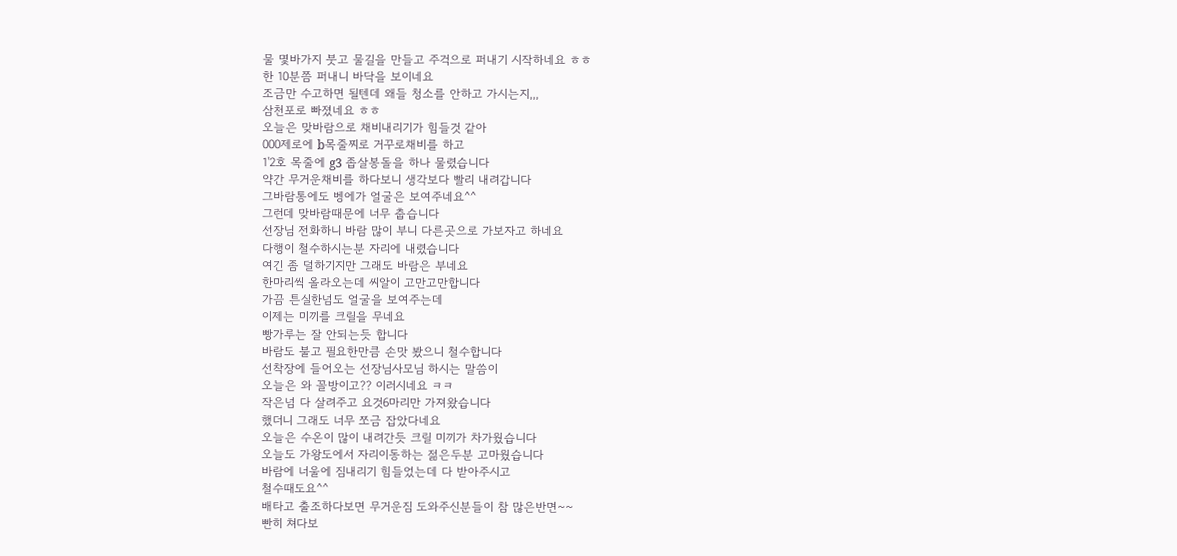물 몇바가지 붓고 물길을 만들고 주걱으로 퍼내기 시작하네요 ㅎㅎ
한 10분쯤 퍼내니 바닥을 보이네요
조금만 수고하면 될텐데 왜들 청소를 안하고 가시는지,,,
삼천포로 빠졌네요 ㅎㅎ
오늘은 맞바람으로 채비내리기가 힘들것 같아
000제로에 b목줄찌로 거꾸로채비를 하고
1'2호 목줄에 g3 좁살봉돌을 하나 물렸습니다
약간 무거운채비를 하다보니 생각보다 빨리 내려갑니다
그바람통에도 벵에가 얼굴은 보여주네요^^
그런데 맞바람때문에 너무 춥습니다
선장님 전화하니 바람 많이 부니 다른곳으로 가보자고 하네요
다행이 철수하시는분 자리에 내렸습니다
여긴 좀 덜하기지만 그래도 바람은 부네요
한마리씩 올라오는데 씨알이 고만고만합니다
가끔 튼실한넘도 얼굴을 보여주는데
이제는 미끼를 크릴을 무네요
빵가루는 잘 안되는듯 합니다
바람도 불고 필요한만큼 손맛 봤으니 철수합니다
선착장에 들어오는 선장님사모님 하시는 말씀이
오늘은 와 꼴방이고?? 이러시네요 ㅋㅋ
작은넘 다 살려주고 요것6마리만 가져왔습니다
했더니 그래도 너무 쪼금 잡았다네요
오늘은 수온이 많이 내려간듯 크릴 미끼가 차가웠습니다
오늘도 가왕도에서 자리이동하는 젊은두분 고마웠습니다
바람에 너울에 짐내리기 힘들었는데 다 받아주시고
철수때도요^^
배타고 출조하다보면 무거운짐 도와주신분들이 참 많은반면~~
빤히 쳐다보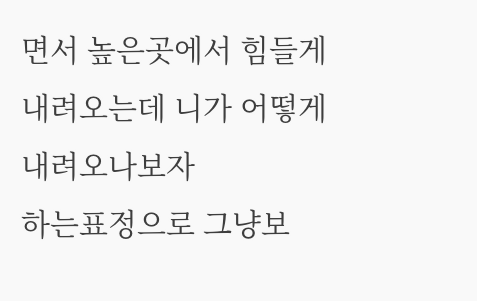면서 높은곳에서 힘들게 내려오는데 니가 어떻게 내려오나보자
하는표정으로 그냥보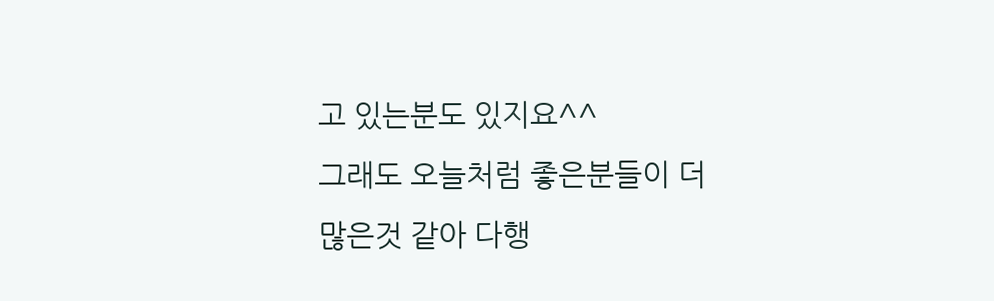고 있는분도 있지요^^
그래도 오늘처럼 좋은분들이 더 많은것 같아 다행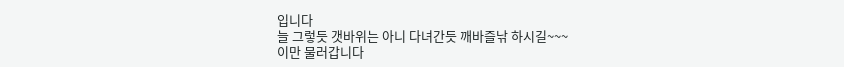입니다
늘 그렇듯 갯바위는 아니 다녀간듯 깨바즐낚 하시길~~~
이만 물러갑니다